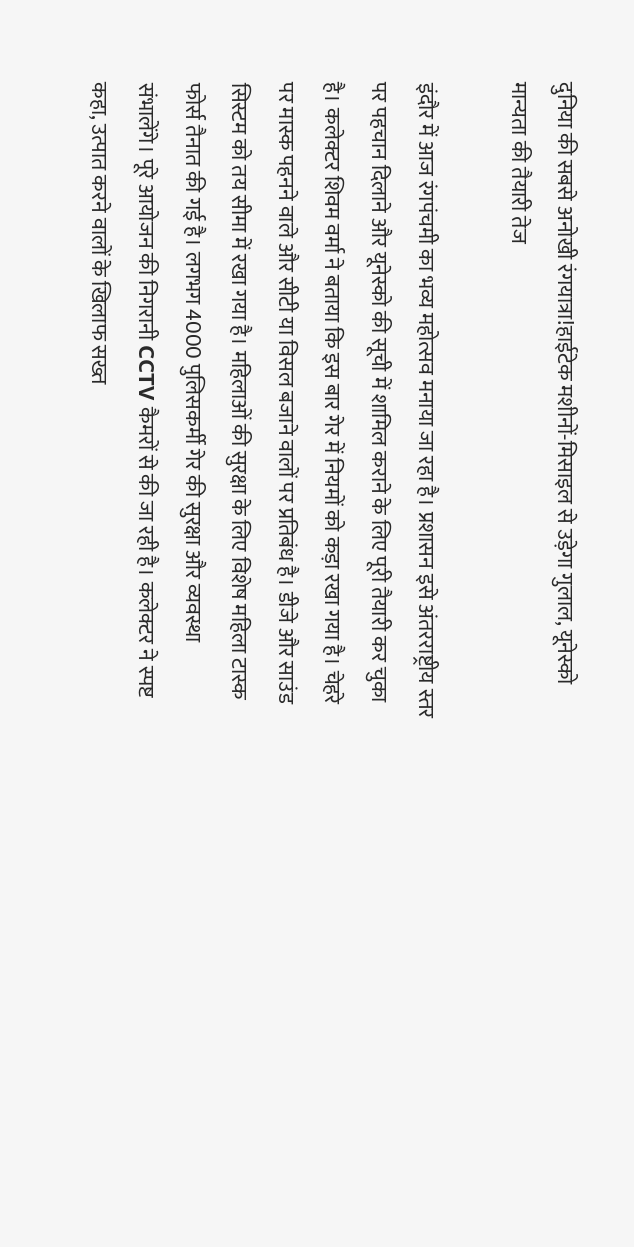दुनिया की सबसे अनोखी रंगयात्रा!हाईटेक मशीनों-मिसाइल से उड़ेगा गुलाल, यूनेस्को मान्यता की तैयारी तेज

इंदौर में आज रंगपंचमी का भव्य महोत्सव मनाया जा रहा है। प्रशासन इसे अंतरराष्ट्रीय स्तर पर पहचान दिलाने और यूनेस्को की सूची में शामिल कराने के लिए पूरी तैयारी कर चुका है। कलेक्टर शिवम वर्मा ने बताया कि इस बार गेर में नियमों को कड़ा रखा गया है। चेहरे पर मास्क पहनने वाले और सीटी या विसल बजाने वालों पर प्रतिबंध है। डीजे और साउंड सिस्टम को तय सीमा में रखा गया है। महिलाओं की सुरक्षा के लिए विशेष महिला टास्क फोर्स तैनात की गई है। लगभग 4000 पुलिसकर्मी गेर की सुरक्षा और व्यवस्था संभालेंगे। पूरे आयोजन की निगरानी CCTV कैमरों से की जा रही है। कलेक्टर ने स्पष्ट कहा, उत्पात करने वालों के खिलाफ सख्त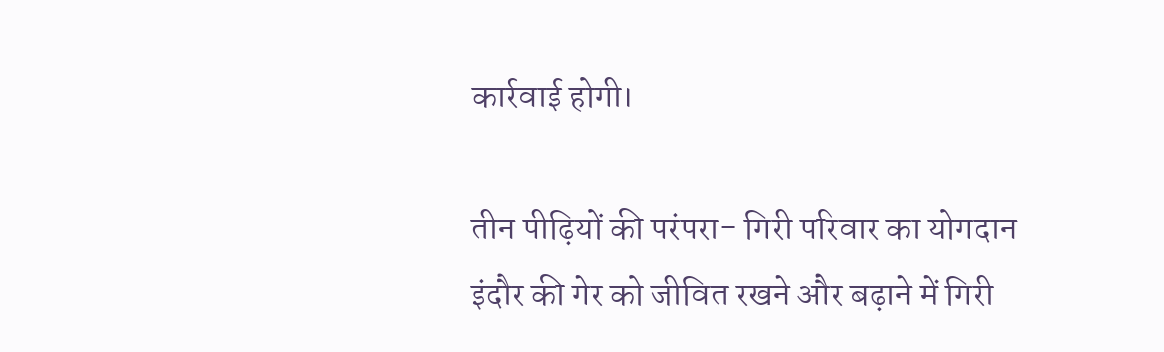कार्रवाई होगी।

तीन पीढ़ियों की परंपरा- गिरी परिवार का योगदान
इंदौर की गेर को जीवित रखने और बढ़ाने में गिरी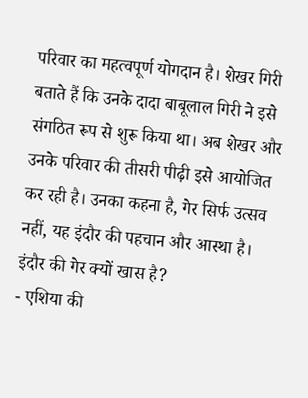परिवार का महत्वपूर्ण योगदान है। शेखर गिरी बताते हैं कि उनके दादा बाबूलाल गिरी ने इसे संगठित रूप से शुरू किया था। अब शेखर और उनके परिवार की तीसरी पीढ़ी इसे आयोजित कर रही है। उनका कहना है, गेर सिर्फ उत्सव नहीं, यह इंदौर की पहचान और आस्था है।
इंदौर की गेर क्यों खास है?
- एशिया की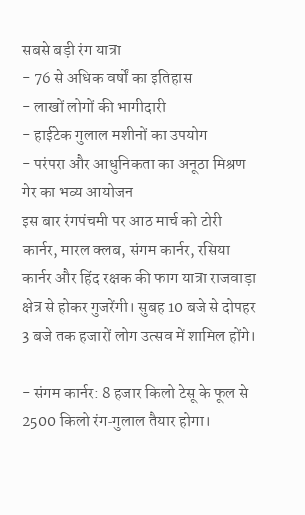सबसे बड़ी रंग यात्रा
- 76 से अधिक वर्षों का इतिहास
- लाखों लोगों की भागीदारी
- हाईटेक गुलाल मशीनों का उपयोग
- परंपरा और आधुनिकता का अनूठा मिश्रण
गेर का भव्य आयोजन
इस बार रंगपंचमी पर आठ मार्च को टोरी कार्नर, मारल क्लब, संगम कार्नर, रसिया कार्नर और हिंद रक्षक की फाग यात्रा राजवाड़ा क्षेत्र से होकर गुजरेंगी। सुबह 10 बजे से दोपहर 3 बजे तक हजारों लोग उत्सव में शामिल होंगे।

- संगम कार्नर: 8 हजार किलो टेसू के फूल से 2500 किलो रंग‑गुलाल तैयार होगा।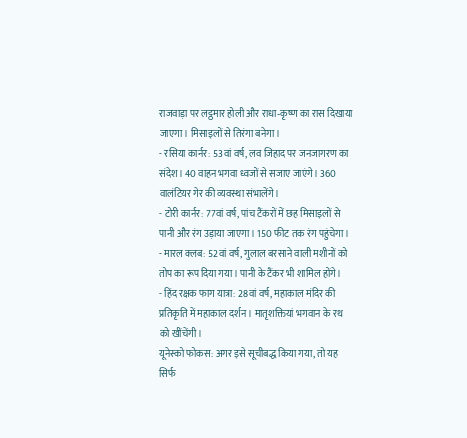राजवाड़ा पर लट्ठमार होली और राधा‑कृष्ण का रास दिखाया जाएगा। मिसाइलों से तिरंगा बनेगा।
- रसिया कार्नर: 53वां वर्ष, लव जिहाद पर जनजागरण का संदेश। 40 वाहन भगवा ध्वजों से सजाए जाएंगे। 360 वालंटियर गेर की व्यवस्था संभालेंगे।
- टोरी कार्नर: 77वां वर्ष, पांच टैंकरों में छह मिसाइलों से पानी और रंग उड़ाया जाएगा। 150 फीट तक रंग पहुंचेगा।
- मारल क्लब: 52वां वर्ष, गुलाल बरसाने वाली मशीनों को तोप का रूप दिया गया। पानी के टैंकर भी शामिल होंगे।
- हिंद रक्षक फाग यात्रा: 28वां वर्ष, महाकाल मंदिर की प्रतिकृति में महाकाल दर्शन। मातृशक्तियां भगवान के रथ को खींचेंगी।
यूनेस्को फोकस: अगर इसे सूचीबद्ध किया गया, तो यह सिर्फ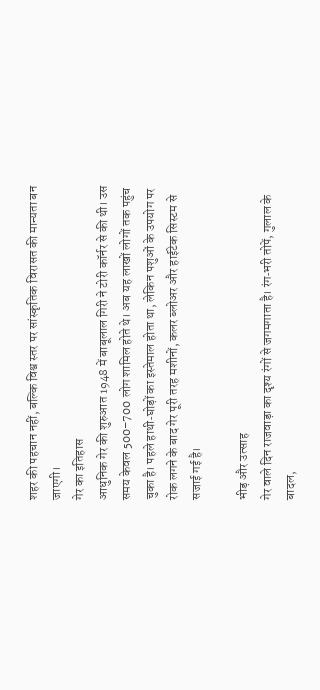शहर की पहचान नहीं, बल्कि विश्व स्तर पर सांस्कृतिक विरासत की मान्यता बन जाएगी।
गेर का इतिहास
आधुनिक गेर की शुरुआत 1948 में बाबूलाल गिरी ने टोरी कॉर्नर से की थी। उस समय केवल 500–700 लोग शामिल होते थे। अब यह लाखों लोगों तक पहुंच चुका है। पहले हाथी‑घोड़ों का इस्तेमाल होता था, लेकिन पशुओं के उपयोग पर रोक लगने के बाद गेर पूरी तरह मशीनों, कलर ब्लोअर और हाईटेक सिस्टम से सजाई गई है।

भीड़ और उत्साह
गेर वाले दिन राजवाड़ा का दृश्य रंगों से जगमगाता है। रंग‑भरी तोपें, गुलाल के बादल,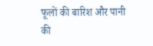फूलों की बारिश और पानी की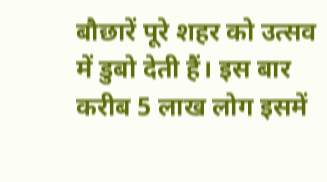बौछारें पूरे शहर को उत्सव में डुबो देती हैं। इस बार करीब 5 लाख लोग इसमें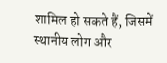शामिल हो सकते हैं, जिसमें स्थानीय लोग और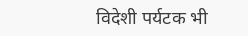विदेशी पर्यटक भी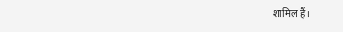शामिल हैं।